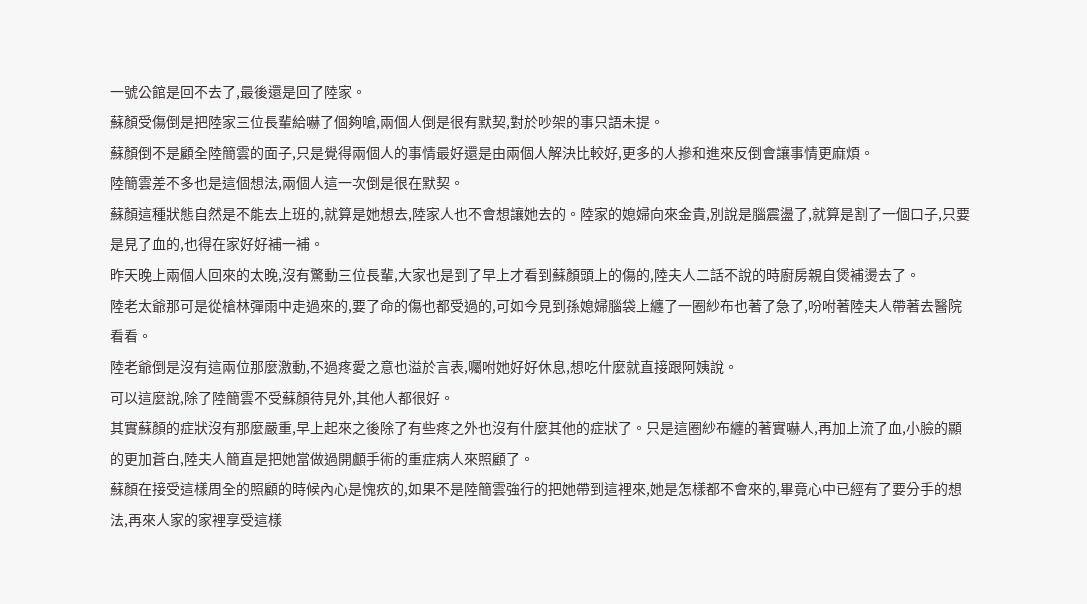一號公館是回不去了,最後還是回了陸家。
蘇顏受傷倒是把陸家三位長輩給嚇了個夠嗆,兩個人倒是很有默契,對於吵架的事只語未提。
蘇顏倒不是顧全陸簡雲的面子,只是覺得兩個人的事情最好還是由兩個人解決比較好,更多的人摻和進來反倒會讓事情更麻煩。
陸簡雲差不多也是這個想法,兩個人這一次倒是很在默契。
蘇顏這種狀態自然是不能去上班的,就算是她想去,陸家人也不會想讓她去的。陸家的媳婦向來金貴,別說是腦震盪了,就算是割了一個口子,只要是見了血的,也得在家好好補一補。
昨天晚上兩個人回來的太晚,沒有驚動三位長輩,大家也是到了早上才看到蘇顏頭上的傷的,陸夫人二話不說的時廚房親自煲補燙去了。
陸老太爺那可是從槍林彈雨中走過來的,要了命的傷也都受過的,可如今見到孫媳婦腦袋上纏了一圈紗布也著了急了,吩咐著陸夫人帶著去醫院看看。
陸老爺倒是沒有這兩位那麼激動,不過疼愛之意也溢於言表,囑咐她好好休息,想吃什麼就直接跟阿姨說。
可以這麼說,除了陸簡雲不受蘇顏待見外,其他人都很好。
其實蘇顏的症狀沒有那麼嚴重,早上起來之後除了有些疼之外也沒有什麼其他的症狀了。只是這圈紗布纏的著實嚇人,再加上流了血,小臉的顯的更加蒼白,陸夫人簡直是把她當做過開顱手術的重症病人來照顧了。
蘇顏在接受這樣周全的照顧的時候內心是愧疚的,如果不是陸簡雲強行的把她帶到這裡來,她是怎樣都不會來的,畢竟心中已經有了要分手的想法,再來人家的家裡享受這樣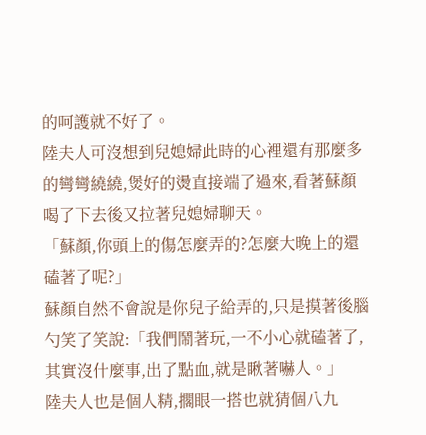的呵護就不好了。
陸夫人可沒想到兒媳婦此時的心裡還有那麼多的彎彎繞繞,煲好的燙直接端了過來,看著蘇顏喝了下去後又拉著兒媳婦聊天。
「蘇顏,你頭上的傷怎麼弄的?怎麼大晚上的還磕著了呢?」
蘇顏自然不會說是你兒子給弄的,只是摸著後腦勺笑了笑說:「我們鬧著玩,一不小心就磕著了,其實沒什麼事,出了點血,就是瞅著嚇人。」
陸夫人也是個人精,擱眼一搭也就猜個八九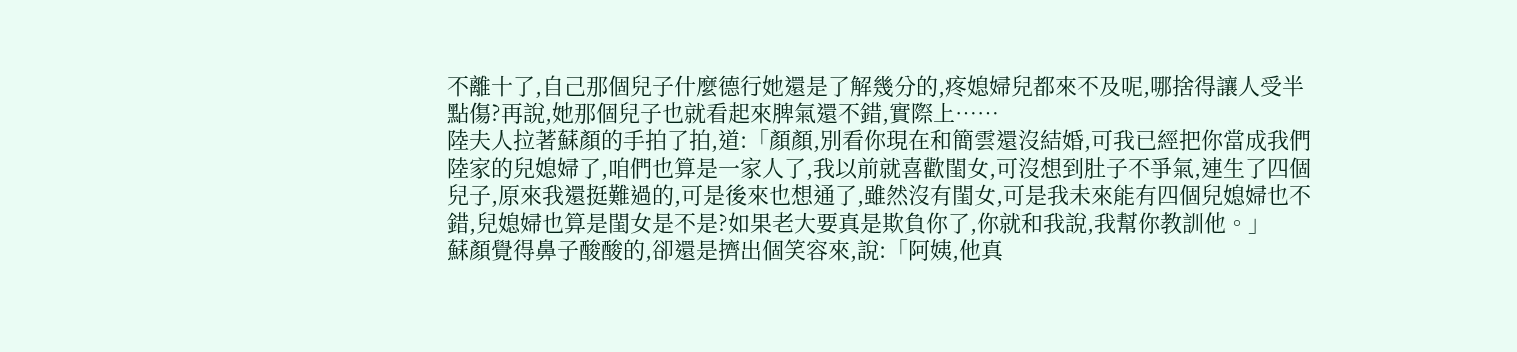不離十了,自己那個兒子什麼德行她還是了解幾分的,疼媳婦兒都來不及呢,哪捨得讓人受半點傷?再說,她那個兒子也就看起來脾氣還不錯,實際上……
陸夫人拉著蘇顏的手拍了拍,道:「顏顏,別看你現在和簡雲還沒結婚,可我已經把你當成我們陸家的兒媳婦了,咱們也算是一家人了,我以前就喜歡閨女,可沒想到肚子不爭氣,連生了四個兒子,原來我還挺難過的,可是後來也想通了,雖然沒有閨女,可是我未來能有四個兒媳婦也不錯,兒媳婦也算是閨女是不是?如果老大要真是欺負你了,你就和我說,我幫你教訓他。」
蘇顏覺得鼻子酸酸的,卻還是擠出個笑容來,說:「阿姨,他真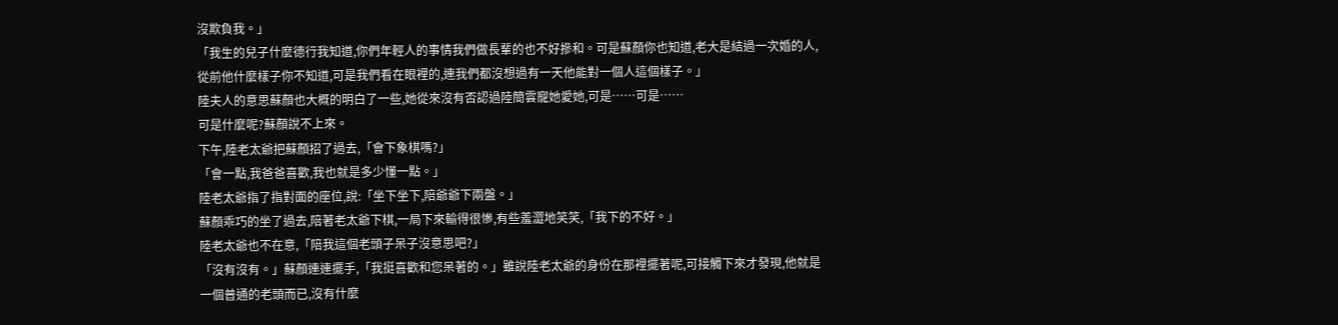沒欺負我。」
「我生的兒子什麼德行我知道,你們年輕人的事情我們做長輩的也不好摻和。可是蘇顏你也知道,老大是結過一次婚的人,從前他什麼樣子你不知道,可是我們看在眼裡的,連我們都沒想過有一天他能對一個人這個樣子。」
陸夫人的意思蘇顏也大概的明白了一些,她從來沒有否認過陸簡雲寵她愛她,可是……可是……
可是什麼呢?蘇顏說不上來。
下午,陸老太爺把蘇顏招了過去,「會下象棋嗎?」
「會一點,我爸爸喜歡,我也就是多少懂一點。」
陸老太爺指了指對面的座位,說:「坐下坐下,陪爺爺下兩盤。」
蘇顏乖巧的坐了過去,陪著老太爺下棋,一局下來輸得很慘,有些羞澀地笑笑,「我下的不好。」
陸老太爺也不在意,「陪我這個老頭子呆子沒意思吧?」
「沒有沒有。」蘇顏連連擺手,「我挺喜歡和您呆著的。」雖說陸老太爺的身份在那裡擺著呢,可接觸下來才發現,他就是一個普通的老頭而已,沒有什麼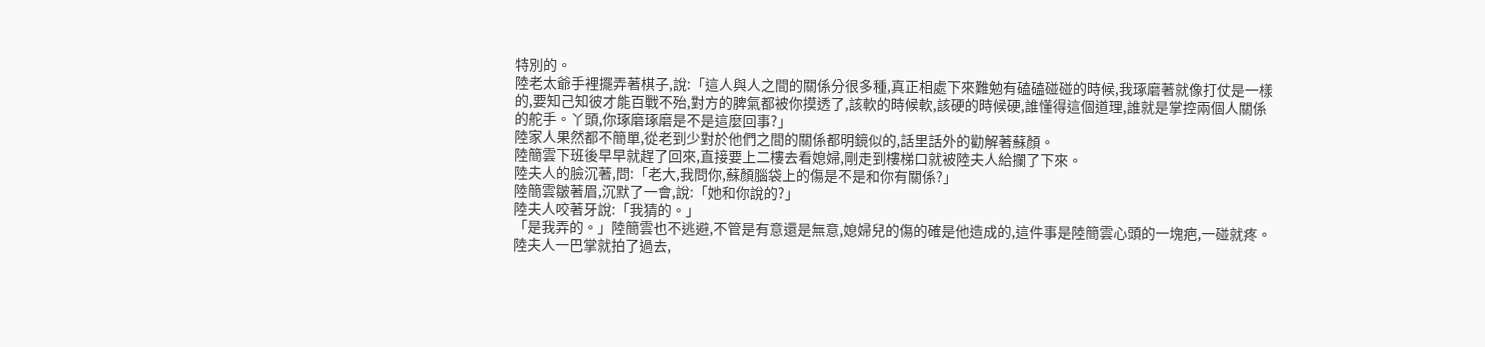特別的。
陸老太爺手裡擺弄著棋子,說:「這人與人之間的關係分很多種,真正相處下來難勉有磕磕碰碰的時候,我琢磨著就像打仗是一樣的,要知己知彼才能百戰不殆,對方的脾氣都被你摸透了,該軟的時候軟,該硬的時候硬,誰懂得這個道理,誰就是掌控兩個人關係的舵手。丫頭,你琢磨琢磨是不是這麼回事?」
陸家人果然都不簡單,從老到少對於他們之間的關係都明鏡似的,話里話外的勸解著蘇顏。
陸簡雲下班後早早就趕了回來,直接要上二樓去看媳婦,剛走到樓梯口就被陸夫人給攔了下來。
陸夫人的臉沉著,問:「老大,我問你,蘇顏腦袋上的傷是不是和你有關係?」
陸簡雲皺著眉,沉默了一會,說:「她和你說的?」
陸夫人咬著牙說:「我猜的。」
「是我弄的。」陸簡雲也不逃避,不管是有意還是無意,媳婦兒的傷的確是他造成的,這件事是陸簡雲心頭的一塊疤,一碰就疼。
陸夫人一巴掌就拍了過去,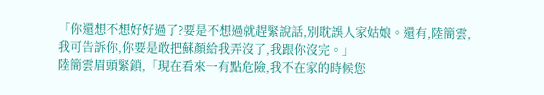「你還想不想好好過了?要是不想過就趕緊說話,別耽誤人家姑娘。還有,陸簡雲,我可告訴你,你要是敢把蘇顏給我弄沒了,我跟你沒完。」
陸簡雲眉頭緊鎖,「現在看來一有點危險,我不在家的時候您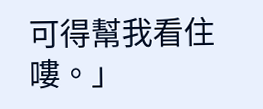可得幫我看住嘍。」